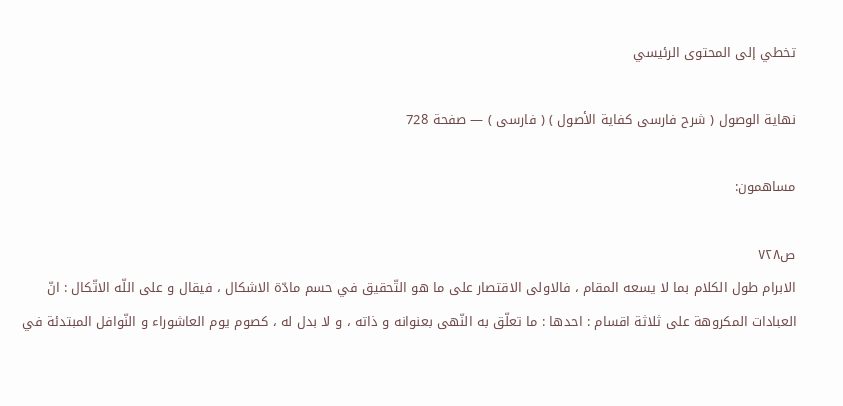تخطي إلى المحتوى الرئيسي

نهاية الوصول ( شرح فارسى كفاية الأصول ) ( فارسى ) — صفحة 728

مساهمون:

ص٧٢٨
الابرام طول الكلام بما لا يسعه المقام ، فالاولى الاقتصار على ما هو التّحقيق في حسم مادّة الاشكال ، فيقال و على اللّه الاتّكال : انّ العبادات المكروهة على ثلاثة اقسام : احدها : ما تعلّق به النّهى بعنوانه و ذاته ، و لا بدل له ، كصوم يوم العاشوراء و النّوافل المبتدئة في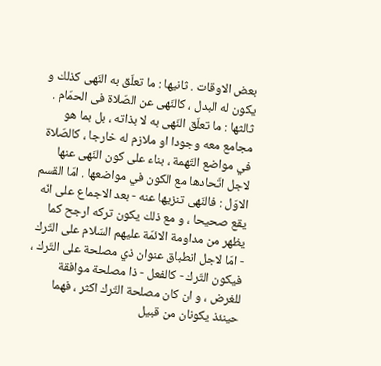بعض الاوقات . ثانيها : ما تعلّق به النّهى كذلك و يكون له البدل ، كالنّهى عن الصّلاة فى الحمّام . ثالثها : ما تعلّق النّهى به لا بذاته ، بل بما هو مجامع معه وجودا او ملازم له خارجا ، كالصّلاة في مواضع التّهمة ، بناء على كون النّهى عنها لاجل اتّحادها مع الكون في مواضعها . امّا القسم الاوّل : فالنّهى تنزيها عنه - بعد الاجماع على انّه يقع صحيحا ، و مع ذلك يكون تركه ارجح كما يظهر من مداومة الائمّة عليهم السّلام على التّرك - امّا لاجل انطباق عنوان ذي مصلحة على التّرك ، فيكون التّرك - كالفعل - ذا مصلحة موافقة للغرض ، و ان كان مصلحة التّرك اكثر ، فهما حينئذ يكونان من قبيل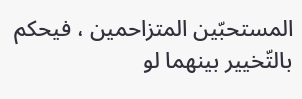المستحبّين المتزاحمين ، فيحكم بالتّخيير بينهما لو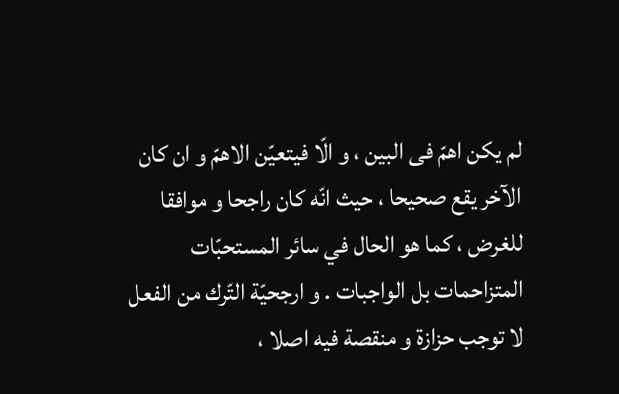لم يكن اهمّ فى البين ، و الّا فيتعيّن الاهمّ و ان كان الآخر يقع صحيحا ، حيث انّه كان راجحا و موافقا للغرض ، كما هو الحال في سائر المستحبّات المتزاحمات بل الواجبات . و ارجحيّة التّرك من الفعل لا توجب حزازة و منقصة فيه اصلا ،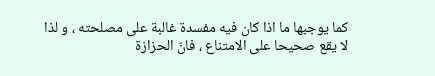كما يوجبها ما اذا كان فيه مفسدة غالبة على مصلحته ، و لذا لا يقع صحيحا على الامتناع ، فانّ الحزازة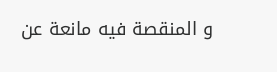و المنقصة فيه مانعة عن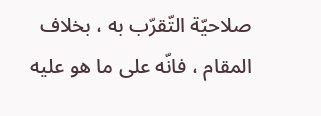صلاحيّة التّقرّب به ، بخلاف المقام ، فانّه على ما هو عليه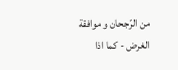من الرّجحان و موافقة الغرض - كما اذا